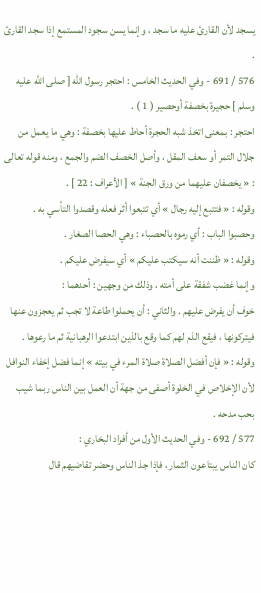يسجد لأن القارئ عليه ما سجد ، وإنما يسن سجود المستمع إذا سجد القارئ .
576 / 691 - وفي الحديث الخامس : احتجر رسول الله [ صلى الله عليه وسلم ] حجيرة بخصفة أوحصير ( 1 ) .
احتجر : بمعنى اتخذ شبه الحجرة أحاط عليها بخصفة : وهي ما يعمل من جلال التمر أو سعف المقل ، وأصل الخصف الضم والجمع ، ومنه قوله تعالى : « يخصفان عليهما من ورق الجنة » [ الأعراف : 22 ] .
وقوله : « فتتبع إليه رجال » أي تتبعوا أثر فعله وقصدوا التأسي به .
وحصبوا الباب : أي رموه بالحصباء : وهي الحصا الصغار .
وقوله : « ظننت أنه سيكتب عليكم » أي سيفرض عليكم .
وإنما غضب شفقة على أمته ، وذلك من وجهين : أحدهما :
خوف أن يفرض عليهم . والثاني : أن يحملوا طاعة لا تجب ثم يعجزون عنها فيتركونها ، فيقع الذم لهم كما وقع بالذين ابتدعوا الرهبانية ثم ما رعوها .
وقوله : « فإن أفضل الصلاة صلاة المرء في بيته » إنما فضل إخفاء النوافل لأن الإخلاص في الخلوة أصفى من جهة أن العمل بين الناس ربما شيب بحب مدحه .
577 / 692 - وفي الحديث الأول من أفراد البخاري :
كان الناس يبتاعون الثمار ، فإذا جذ الناس وحضر تقاضيهم قال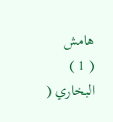هامش
( 1 ) البخاري (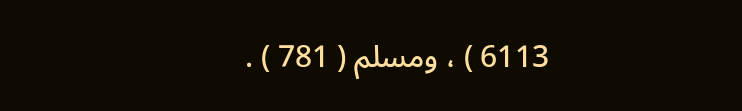6113 ) ، ومسلم ( 781 ) .